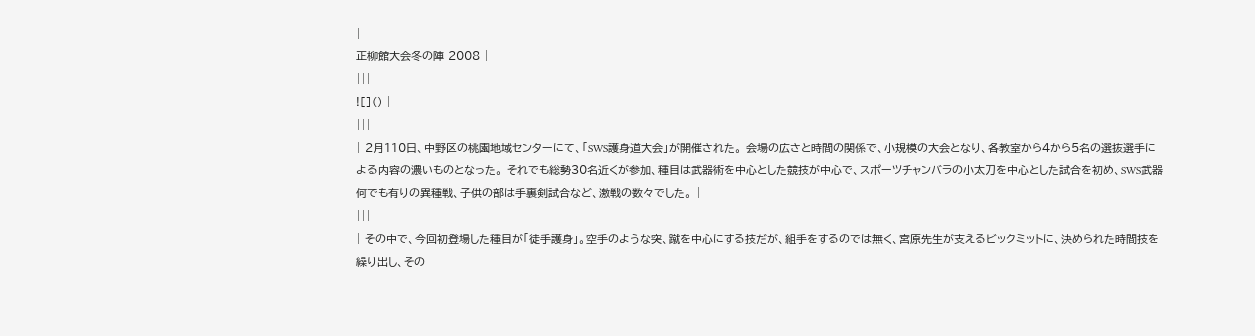|
正柳館大会冬の陣 2008 |
|||
![]() |
|||
| 2月110日、中野区の桃園地域センターにて、「SWS護身道大会」が開催された。 会場の広さと時間の関係で、小規模の大会となり、各教室から4から5名の選抜選手による内容の濃いものとなった。 それでも総勢30名近くが参加、種目は武器術を中心とした競技が中心で、スポーツチャンバラの小太刀を中心とした試合を初め、SWS武器何でも有りの異種戦、子供の部は手裏剣試合など、激戦の数々でした。 |
|||
| その中で、今回初登場した種目が「徒手護身」。空手のような突、蹴を中心にする技だが、組手をするのでは無く、宮原先生が支えるビックミットに、決められた時間技を繰り出し、その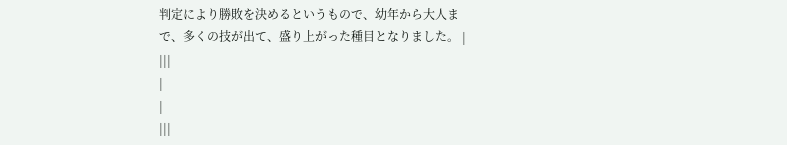判定により勝敗を決めるというもので、幼年から大人まで、多くの技が出て、盛り上がった種目となりました。 | |||
|
|
|||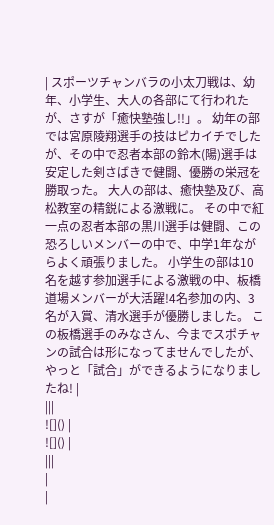| スポーツチャンバラの小太刀戦は、幼年、小学生、大人の各部にて行われたが、さすが「癒快塾強し!!」。 幼年の部では宮原陵翔選手の技はピカイチでしたが、その中で忍者本部の鈴木(陽)選手は安定した剣さばきで健闘、優勝の栄冠を勝取った。 大人の部は、癒快塾及び、高松教室の精鋭による激戦に。 その中で紅一点の忍者本部の黒川選手は健闘、この恐ろしいメンバーの中で、中学1年ながらよく頑張りました。 小学生の部は10名を越す参加選手による激戦の中、板橋道場メンバーが大活躍!4名参加の内、3名が入賞、清水選手が優勝しました。 この板橋選手のみなさん、今までスポチャンの試合は形になってませんでしたが、やっと「試合」ができるようになりましたね! |
|||
![]() |
![]() |
|||
|
|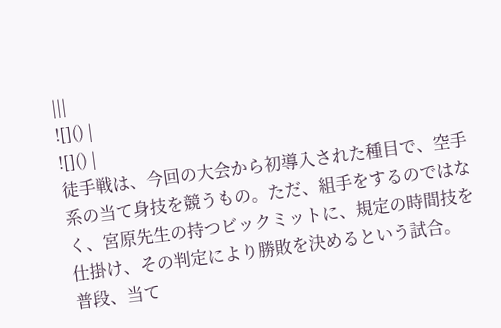|||
![]() |
![]() |
徒手戦は、今回の大会から初導入された種目で、空手系の当て身技を競うもの。ただ、組手をするのではなく、宮原先生の持つビックミットに、規定の時間技を仕掛け、その判定により勝敗を決めるという試合。 普段、当て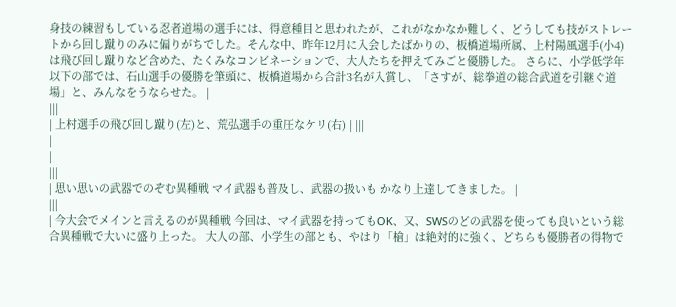身技の練習もしている忍者道場の選手には、得意種目と思われたが、これがなかなか難しく、どうしても技がストレートから回し蹴りのみに偏りがちでした。そんな中、昨年12月に入会したばかりの、板橋道場所属、上村陽風選手(小4)は飛び回し蹴りなど含めた、たくみなコンビネーションで、大人たちを押えてみごと優勝した。 さらに、小学低学年以下の部では、石山選手の優勝を筆頭に、板橋道場から合計3名が入賞し、「さすが、総拳道の総合武道を引継ぐ道場」と、みんなをうならせた。 |
|||
| 上村選手の飛び回し蹴り(左)と、荒弘選手の重圧なケリ(右) | |||
|
|
|||
| 思い思いの武器でのぞむ異種戦 マイ武器も普及し、武器の扱いも かなり上達してきました。 |
|||
| 今大会でメインと言えるのが異種戦 今回は、マイ武器を持ってもOK、又、SWSのどの武器を使っても良いという総合異種戦で大いに盛り上った。 大人の部、小学生の部とも、やはり「槍」は絶対的に強く、どちらも優勝者の得物で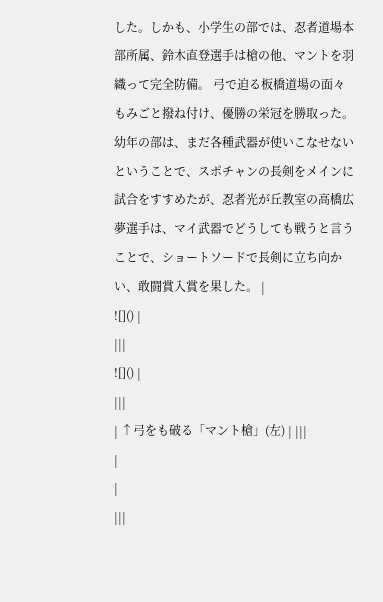した。しかも、小学生の部では、忍者道場本部所属、鈴木直登選手は槍の他、マントを羽織って完全防備。 弓で迫る板橋道場の面々もみごと撥ね付け、優勝の栄冠を勝取った。 幼年の部は、まだ各種武器が使いこなせないということで、スポチャンの長剣をメインに試合をすすめたが、忍者光が丘教室の高橋広夢選手は、マイ武器でどうしても戦うと言うことで、ショートソードで長剣に立ち向かい、敢闘賞入賞を果した。 |
![]() |
|||
![]() |
|||
| ↑弓をも破る「マント槍」(左) | |||
|
|
|||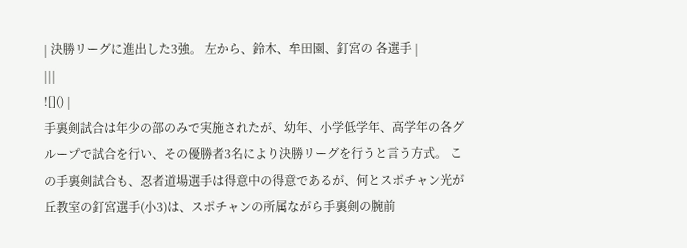| 決勝リーグに進出した3強。 左から、鈴木、牟田園、釘宮の 各選手 |
|||
![]() |
手裏剣試合は年少の部のみで実施されたが、幼年、小学低学年、高学年の各グループで試合を行い、その優勝者3名により決勝リーグを行うと言う方式。 この手裏剣試合も、忍者道場選手は得意中の得意であるが、何とスポチャン光が丘教室の釘宮選手(小3)は、スポチャンの所属ながら手裏剣の腕前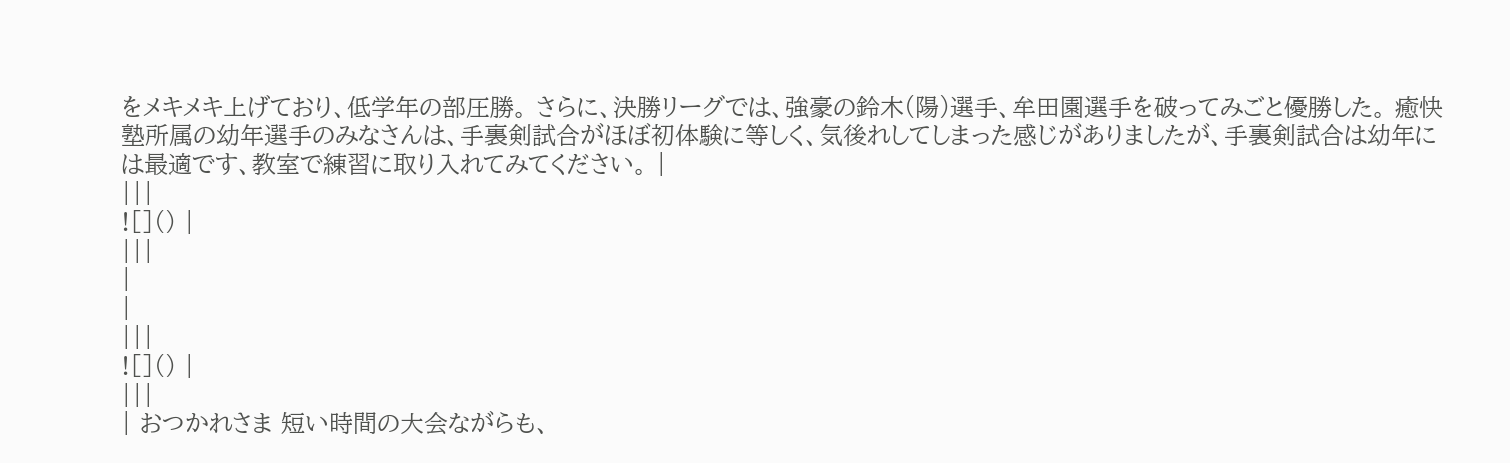をメキメキ上げており、低学年の部圧勝。 さらに、決勝リーグでは、強豪の鈴木(陽)選手、牟田園選手を破ってみごと優勝した。 癒快塾所属の幼年選手のみなさんは、手裏剣試合がほぼ初体験に等しく、気後れしてしまった感じがありましたが、手裏剣試合は幼年には最適です、教室で練習に取り入れてみてください。 |
|||
![]() |
|||
|
|
|||
![]() |
|||
| おつかれさま 短い時間の大会ながらも、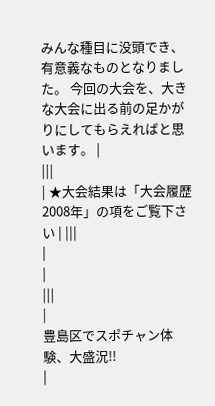みんな種目に没頭でき、有意義なものとなりました。 今回の大会を、大きな大会に出る前の足かがりにしてもらえればと思います。 |
|||
| ★大会結果は「大会履歴2008年」の項をご覧下さい | |||
|
|
|||
|
豊島区でスポチャン体験、大盛況!!
|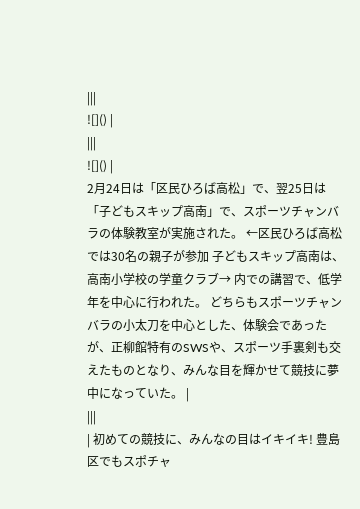|||
![]() |
|||
![]() |
2月24日は「区民ひろば高松」で、翌25日は「子どもスキップ高南」で、スポーツチャンバラの体験教室が実施された。 ←区民ひろば高松では30名の親子が参加 子どもスキップ高南は、高南小学校の学童クラブ→ 内での講習で、低学年を中心に行われた。 どちらもスポーツチャンバラの小太刀を中心とした、体験会であったが、正柳館特有のSWSや、スポーツ手裏剣も交えたものとなり、みんな目を輝かせて競技に夢中になっていた。 |
|||
| 初めての競技に、みんなの目はイキイキ! 豊島区でもスポチャ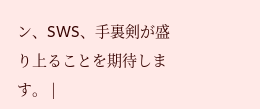ン、SWS、手裏剣が盛り上ることを期待します。 |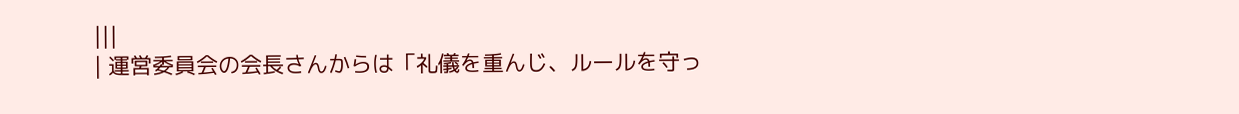|||
| 運営委員会の会長さんからは「礼儀を重んじ、ルールを守っ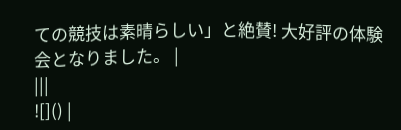ての競技は素晴らしい」と絶賛! 大好評の体験会となりました。 |
|||
![]() |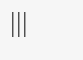|||